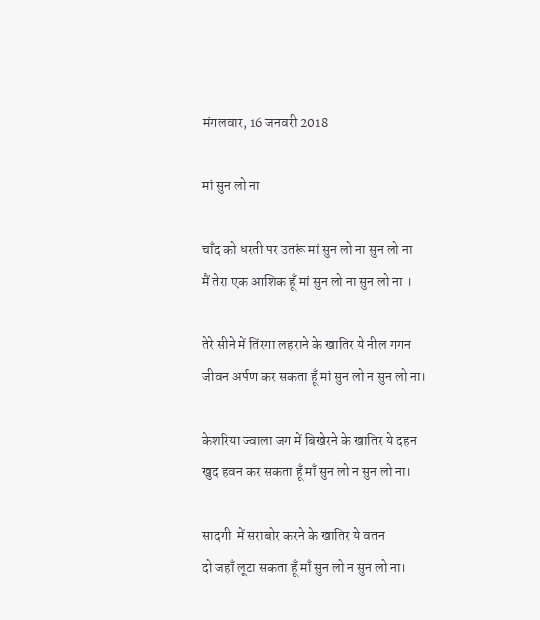मंगलवार, 16 जनवरी 2018

मां सुन लो ना

चाँद को धरती पर उतरूं मां सुन लो ना सुन लो ना
मैं तेरा एक आशिक हूँ मां सुन लो ना सुन लो ना ।

तेरे सीने में तिंरगा लहराने के खातिर ये नील गगन
जीवन अर्पण कर सकता हूँ मां सुन लो न सुन लो ना।

केशरिया ज्वाला जग में बिखेरने के खातिर ये दहन
खुद हवन कर सकता हूँ माँ सुन लो न सुन लो ना।

सादगी  में सराबोर करने के खातिर ये वतन
दो जहाँ लूटा सकता हूँ माँ सुन लो न सुन लो ना।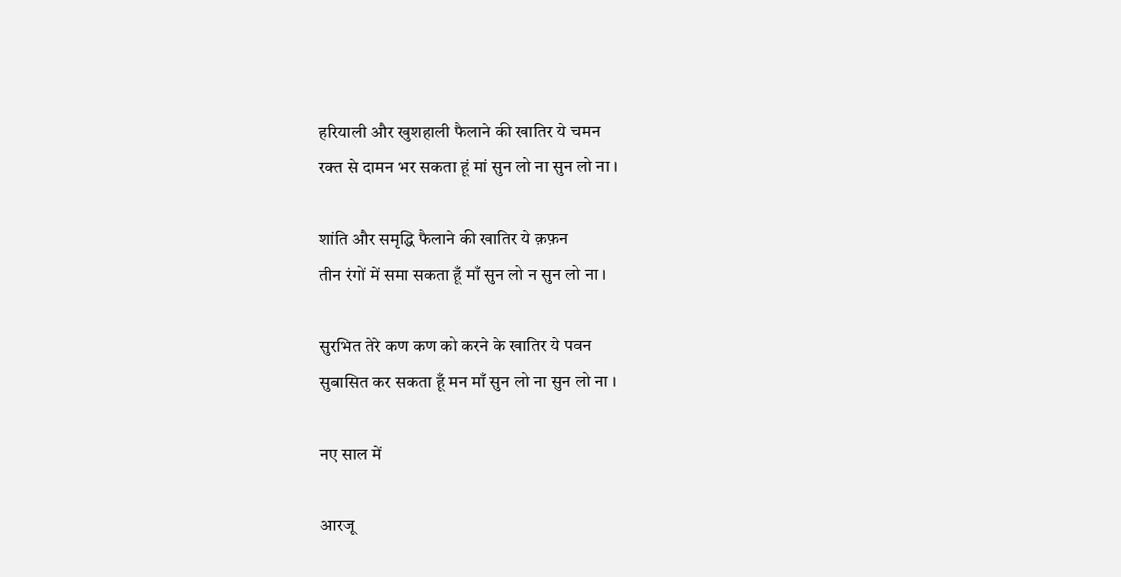हरियाली और खुशहाली फैलाने की खातिर ये चमन
रक्त से दामन भर सकता हूं मां सुन लो ना सुन लो ना ।

शांति और समृद्धि फैलाने की खातिर ये क़फ़न
तीन रंगों में समा सकता हूँ माँ सुन लो न सुन लो ना ।

सुरभित तेरे कण कण को करने के खातिर ये पवन
सुबासित कर सकता हूँ मन माँ सुन लो ना सुन लो ना ।

नए साल में

आरजू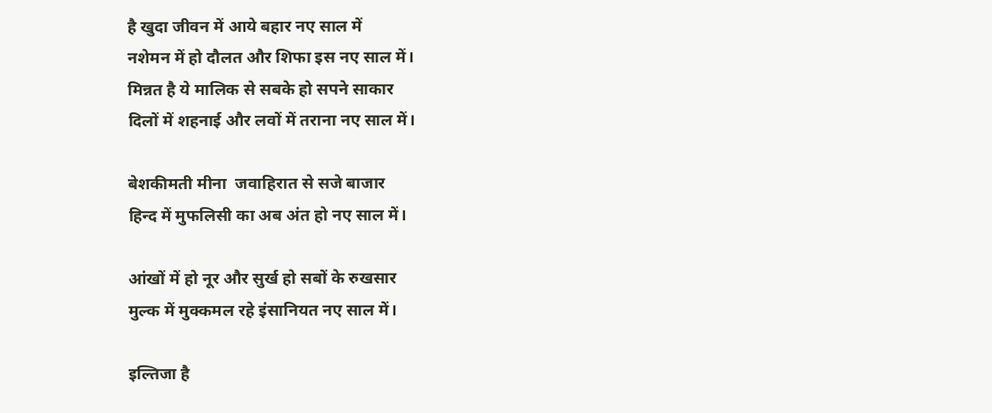है खुदा जीवन में आये बहार नए साल में
नशेमन में हो दौलत और शिफा इस नए साल में।
मिन्नत है ये मालिक से सबके हो सपने साकार
दिलों में शहनाई और लवों में तराना नए साल में।

बेशकीमती मीना  जवाहिरात से सजे बाजार
हिन्द में मुफलिसी का अब अंत हो नए साल में।

आंखों में हो नूर और सुर्ख हो सबों के रुखसार
मुल्क में मुक्कमल रहे इंसानियत नए साल में।

इल्तिजा है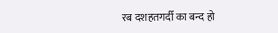रब दशहतगर्दी का बन्द हो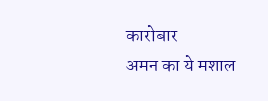कारोबार
अमन का ये मशाल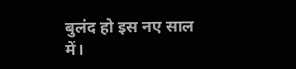बुलंद हो इस नए साल में।